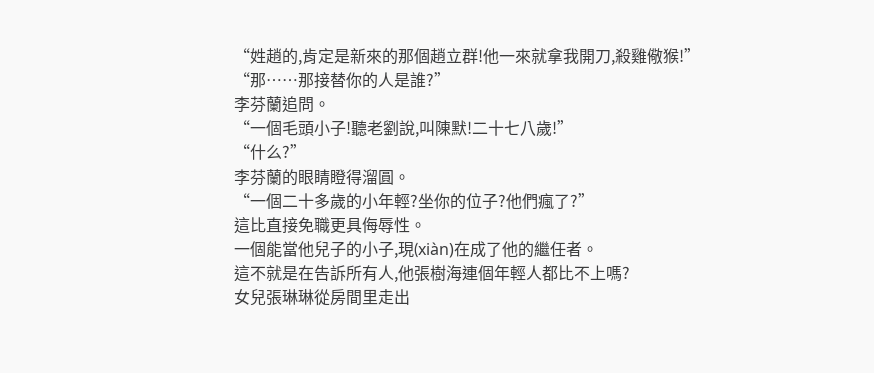“姓趙的,肯定是新來的那個趙立群!他一來就拿我開刀,殺雞儆猴!”
“那……那接替你的人是誰?”
李芬蘭追問。
“一個毛頭小子!聽老劉說,叫陳默!二十七八歲!”
“什么?”
李芬蘭的眼睛瞪得溜圓。
“一個二十多歲的小年輕?坐你的位子?他們瘋了?”
這比直接免職更具侮辱性。
一個能當他兒子的小子,現(xiàn)在成了他的繼任者。
這不就是在告訴所有人,他張樹海連個年輕人都比不上嗎?
女兒張琳琳從房間里走出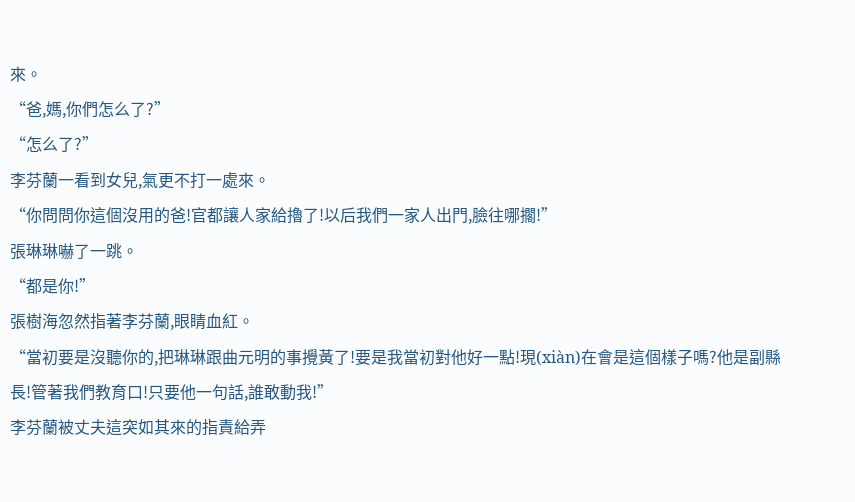來。
“爸,媽,你們怎么了?”
“怎么了?”
李芬蘭一看到女兒,氣更不打一處來。
“你問問你這個沒用的爸!官都讓人家給擼了!以后我們一家人出門,臉往哪擱!”
張琳琳嚇了一跳。
“都是你!”
張樹海忽然指著李芬蘭,眼睛血紅。
“當初要是沒聽你的,把琳琳跟曲元明的事攪黃了!要是我當初對他好一點!現(xiàn)在會是這個樣子嗎?他是副縣長!管著我們教育口!只要他一句話,誰敢動我!”
李芬蘭被丈夫這突如其來的指責給弄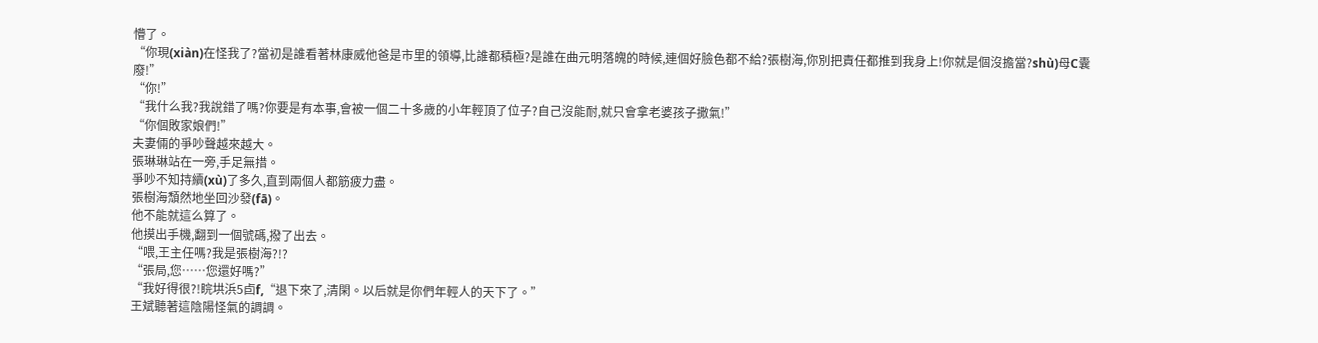懵了。
“你現(xiàn)在怪我了?當初是誰看著林康威他爸是市里的領導,比誰都積極?是誰在曲元明落魄的時候,連個好臉色都不給?張樹海,你別把責任都推到我身上!你就是個沒擔當?shù)母C囊廢!”
“你!”
“我什么我?我說錯了嗎?你要是有本事,會被一個二十多歲的小年輕頂了位子?自己沒能耐,就只會拿老婆孩子撒氣!”
“你個敗家娘們!”
夫妻倆的爭吵聲越來越大。
張琳琳站在一旁,手足無措。
爭吵不知持續(xù)了多久,直到兩個人都筋疲力盡。
張樹海頹然地坐回沙發(fā)。
他不能就這么算了。
他摸出手機,翻到一個號碼,撥了出去。
“喂,王主任嗎?我是張樹海?!?
“張局,您……您還好嗎?”
“我好得很?!睆垬浜5卣f,“退下來了,清閑。以后就是你們年輕人的天下了。”
王斌聽著這陰陽怪氣的調調。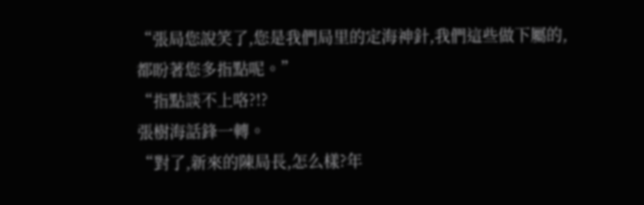“張局您說笑了,您是我們局里的定海神針,我們這些做下屬的,都盼著您多指點呢。”
“指點談不上咯?!?
張樹海話鋒一轉。
“對了,新來的陳局長,怎么樣?年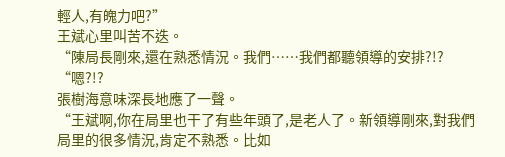輕人,有魄力吧?”
王斌心里叫苦不迭。
“陳局長剛來,還在熟悉情況。我們……我們都聽領導的安排?!?
“嗯?!?
張樹海意味深長地應了一聲。
“王斌啊,你在局里也干了有些年頭了,是老人了。新領導剛來,對我們局里的很多情況,肯定不熟悉。比如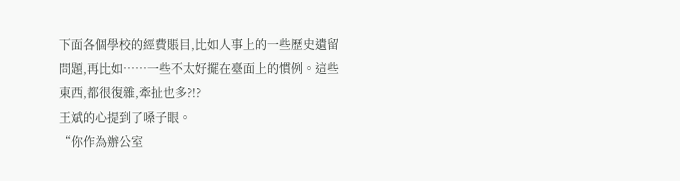下面各個學校的經費賬目,比如人事上的一些歷史遺留問題,再比如……一些不太好擺在臺面上的慣例。這些東西,都很復雜,牽扯也多?!?
王斌的心提到了嗓子眼。
“你作為辦公室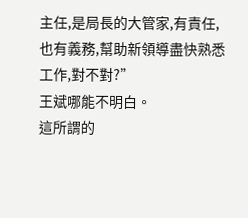主任,是局長的大管家,有責任,也有義務,幫助新領導盡快熟悉工作,對不對?”
王斌哪能不明白。
這所謂的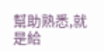幫助熟悉,就是給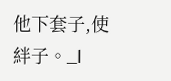他下套子,使絆子。_l